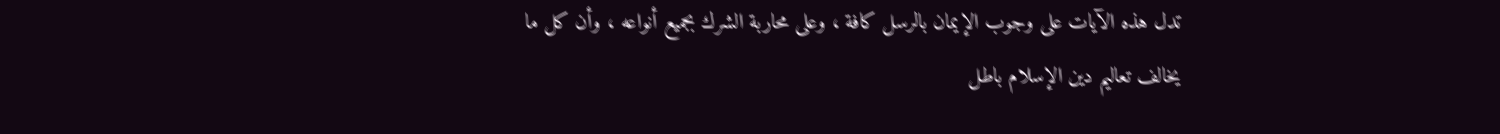تدل هذه الآيات على وجوب الإيمان بالرسل كافة ، وعلى محاربة الشرك بجميع أنواعه ، وأن كل ما يخالف تعاليم دين الإسلام باطل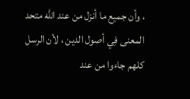، وأن جميع ما أنزل من عند اللّه متحد المعنى فِي أصول الدين ، لأن الرسل كلهم جاءوا من عند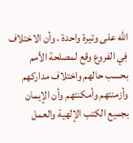اللّه على وتيرة واحدة ، وأن الاختلاف فِي الفروع وقع لمصلحة الأمم بحسب حالهم واختلاف مداركهم وأزمنتهم وأمكنتهم وأن الإيمان بجميع الكتب الإلهية والعمل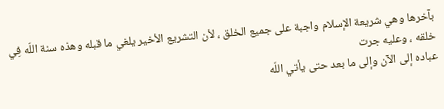بآخرها وهي شريعة الإسلام واجبة على جميع الخلق ، لأن التشريع الأخير يلغي ما قبله وهذه سنة اللّه فِي خلقه ، وعليه جرت
عباده إلى الآن وإلى ما بعد حتى يأتي اللّه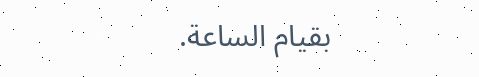بقيام الساعة.